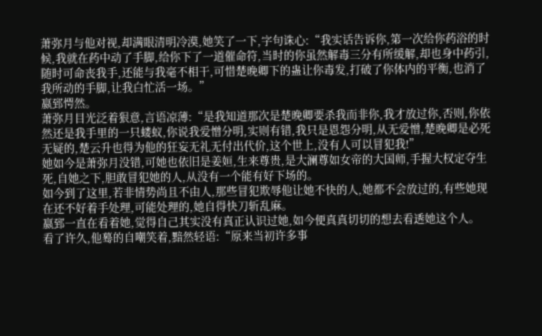萧弥月与他对视,却满眼清明冷漠,她笑了一下,字句诛心:“我实话告诉你,第一次给你药浴的时候,我就在药中动了手脚,给你下了一道催命符,当时的你虽然解毒三分有所缓解,却也身中药引,随时可命丧我手,还能与我毫不相干,可惜楚晚卿下的蛊让你毒发,打破了你体内的平衡,也消了我所动的手脚,让我白忙活一场。”
嬴郅愕然。
萧弥月目光泛着狠意,言语凉薄:“是我知道那次是楚晚卿要杀我而非你,我才放过你,否则,你依然还是我手里的一只蝼蚁,你说我爱憎分明,实则有错,我只是恩怨分明,从无爱憎,楚晚卿是必死无疑的,楚云升也得为他的狂妄无礼无付出代价,这个世上,没有人可以冒犯我!”
她如今是萧弥月没错,可她也依旧是姜姮,生来尊贵,是大澜尊如女帝的大国师,手握大权定夺生死,自她之下,胆敢冒犯她的人,从没有一个能有好下场的。
如今到了这里,若非情势尚且不由人,那些冒犯欺辱他让她不快的人,她都不会放过的,有些她现在还不好着手处理,可能处理的,她自得快刀斩乱麻。
嬴郅一直在看着她,觉得自己其实没有真正认识过她,如今便真真切切的想去看透她这个人。
看了许久,他蓦的自嘲笑着,黯然轻语:“原来当初许多事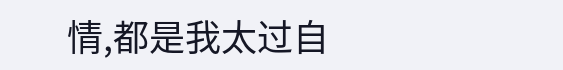情,都是我太过自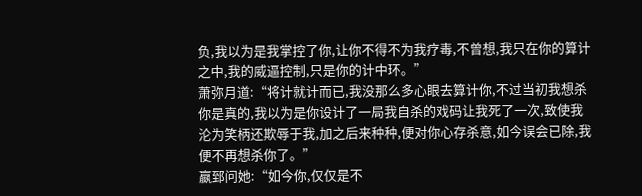负,我以为是我掌控了你,让你不得不为我疗毒,不曾想,我只在你的算计之中,我的威逼控制,只是你的计中环。”
萧弥月道:“将计就计而已,我没那么多心眼去算计你,不过当初我想杀你是真的,我以为是你设计了一局我自杀的戏码让我死了一次,致使我沦为笑柄还欺辱于我,加之后来种种,便对你心存杀意,如今误会已除,我便不再想杀你了。”
嬴郅问她:“如今你,仅仅是不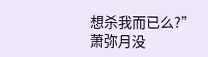想杀我而已么?”
萧弥月没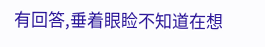有回答,垂着眼睑不知道在想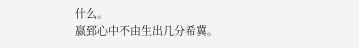什么。
嬴郅心中不由生出几分希冀。